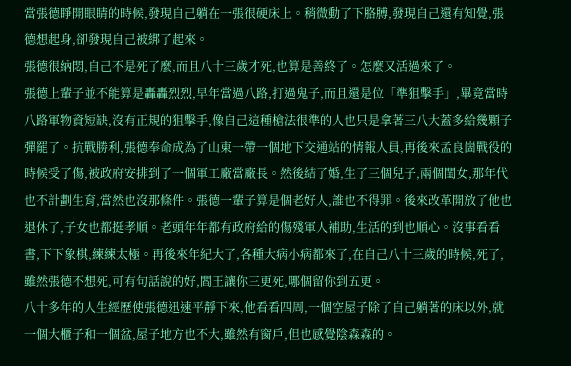當張德睜開眼睛的時候,發現自己躺在一張很硬床上。稍微動了下胳膊,發現自己還有知覺,張德想起身,卻發現自己被綁了起來。
張德很納悶,自己不是死了麼,而且八十三歲才死,也算是善終了。怎麼又活過來了。
張德上輩子並不能算是轟轟烈烈,早年當過八路,打過鬼子,而且還是位「準狙擊手」,畢竟當時八路軍物資短缺,沒有正規的狙擊手,像自己這種槍法很準的人也只是拿著三八大蓋多給幾顆子彈罷了。抗戰勝利,張德奉命成為了山東一帶一個地下交通站的情報人員,再後來孟良崮戰役的時候受了傷,被政府安排到了一個軍工廠當廠長。然後結了婚,生了三個兒子,兩個閨女,那年代也不計劃生育,當然也沒那條件。張德一輩子算是個老好人,誰也不得罪。後來改革開放了他也退休了,子女也都挺孝順。老頭年年都有政府給的傷殘軍人補助,生活的到也順心。沒事看看書,下下象棋,練練太極。再後來年紀大了,各種大病小病都來了,在自己八十三歲的時候,死了,雖然張德不想死,可有句話說的好,閻王讓你三更死,哪個留你到五更。
八十多年的人生經歷使張德迅速平靜下來,他看看四周,一個空屋子除了自己躺著的床以外,就一個大櫃子和一個盆,屋子地方也不大,雖然有窗戶,但也感覺陰森森的。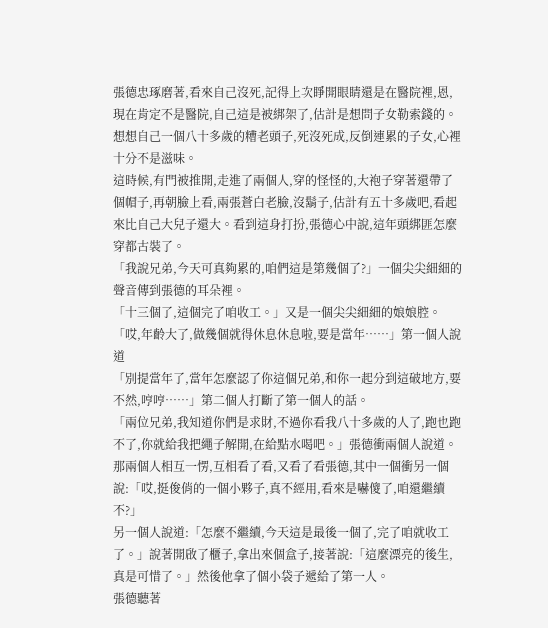張德忠琢磨著,看來自己沒死,記得上次睜開眼睛還是在醫院裡,恩,現在肯定不是醫院,自己這是被綁架了,估計是想問子女勒索錢的。想想自己一個八十多歲的糟老頭子,死沒死成,反倒連累的子女,心裡十分不是滋味。
這時候,有門被推開,走進了兩個人,穿的怪怪的,大袍子穿著還帶了個帽子,再朝臉上看,兩張蒼白老臉,沒鬍子,估計有五十多歲吧,看起來比自己大兒子還大。看到這身打扮,張德心中說,這年頭綁匪怎麼穿都古裝了。
「我說兄弟,今天可真夠累的,咱們這是第幾個了?」一個尖尖細細的聲音傳到張德的耳朵裡。
「十三個了,這個完了咱收工。」又是一個尖尖細細的娘娘腔。
「哎,年齡大了,做幾個就得休息休息啦,要是當年……」第一個人說道
「別提當年了,當年怎麼認了你這個兄弟,和你一起分到這破地方,要不然,哼哼……」第二個人打斷了第一個人的話。
「兩位兄弟,我知道你們是求財,不過你看我八十多歲的人了,跑也跑不了,你就給我把繩子解開,在給點水喝吧。」張德衝兩個人說道。
那兩個人相互一愣,互相看了看,又看了看張德,其中一個衝另一個說:「哎,挺俊俏的一個小夥子,真不經用,看來是嚇傻了,咱還繼續不?」
另一個人說道:「怎麼不繼續,今天這是最後一個了,完了咱就收工了。」說著開啟了櫃子,拿出來個盒子,接著說:「這麼漂亮的後生,真是可惜了。」然後他拿了個小袋子遞給了第一人。
張德聽著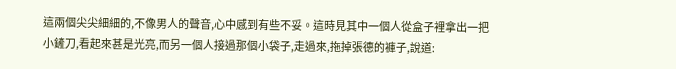這兩個尖尖細細的,不像男人的聲音,心中感到有些不妥。這時見其中一個人從盒子裡拿出一把小鏟刀,看起來甚是光亮,而另一個人接過那個小袋子,走過來,拖掉張德的褲子,說道: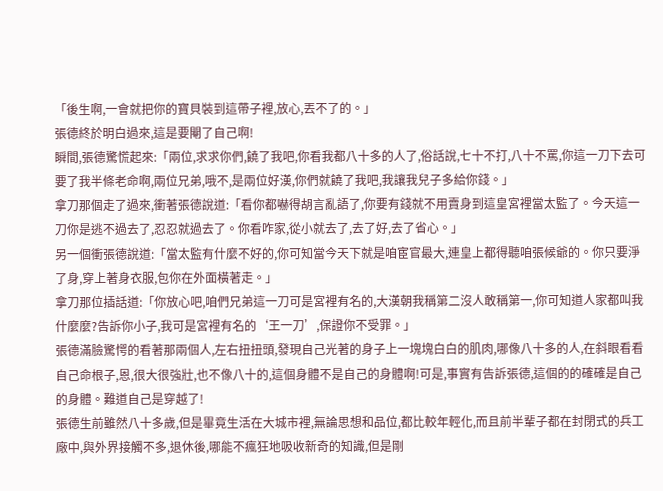「後生啊,一會就把你的寶貝裝到這帶子裡,放心,丟不了的。」
張德終於明白過來,這是要閹了自己啊!
瞬間,張德驚慌起來:「兩位,求求你們,饒了我吧,你看我都八十多的人了,俗話說,七十不打,八十不罵,你這一刀下去可要了我半條老命啊,兩位兄弟,哦不,是兩位好漢,你們就饒了我吧,我讓我兒子多給你錢。」
拿刀那個走了過來,衝著張德說道:「看你都嚇得胡言亂語了,你要有錢就不用賣身到這皇宮裡當太監了。今天這一刀你是逃不過去了,忍忍就過去了。你看咋家,從小就去了,去了好,去了省心。」
另一個衝張德說道:「當太監有什麼不好的,你可知當今天下就是咱宦官最大,連皇上都得聽咱張候爺的。你只要淨了身,穿上著身衣服,包你在外面橫著走。」
拿刀那位插話道:「你放心吧,咱們兄弟這一刀可是宮裡有名的,大漢朝我稱第二沒人敢稱第一,你可知道人家都叫我什麼麼?告訴你小子,我可是宮裡有名的‘王一刀’,保證你不受罪。」
張德滿臉驚愕的看著那兩個人,左右扭扭頭,發現自己光著的身子上一塊塊白白的肌肉,哪像八十多的人,在斜眼看看自己命根子,恩,很大很強壯,也不像八十的,這個身體不是自己的身體啊!可是,事實有告訴張德,這個的的確確是自己的身體。難道自己是穿越了!
張德生前雖然八十多歲,但是畢竟生活在大城市裡,無論思想和品位,都比較年輕化,而且前半輩子都在封閉式的兵工廠中,與外界接觸不多,退休後,哪能不瘋狂地吸收新奇的知識,但是剛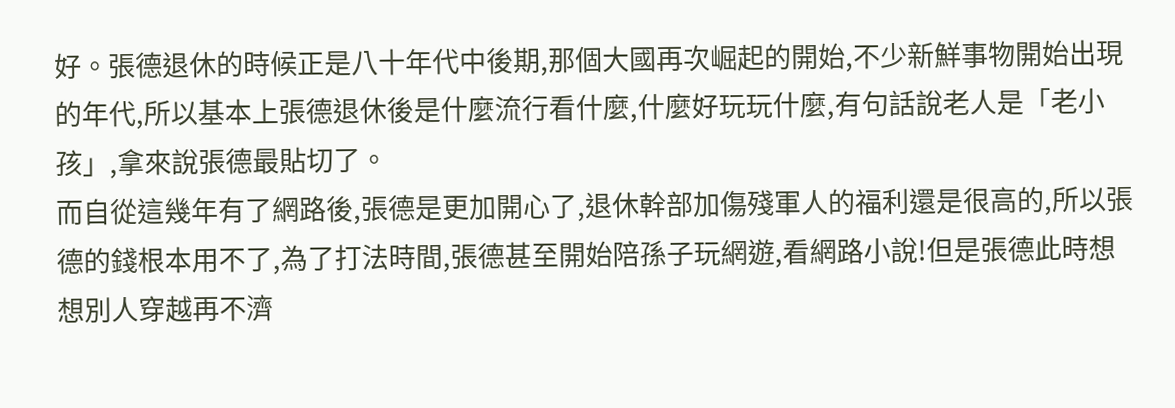好。張德退休的時候正是八十年代中後期,那個大國再次崛起的開始,不少新鮮事物開始出現的年代,所以基本上張德退休後是什麼流行看什麼,什麼好玩玩什麼,有句話說老人是「老小孩」,拿來說張德最貼切了。
而自從這幾年有了網路後,張德是更加開心了,退休幹部加傷殘軍人的福利還是很高的,所以張德的錢根本用不了,為了打法時間,張德甚至開始陪孫子玩網遊,看網路小說!但是張德此時想想別人穿越再不濟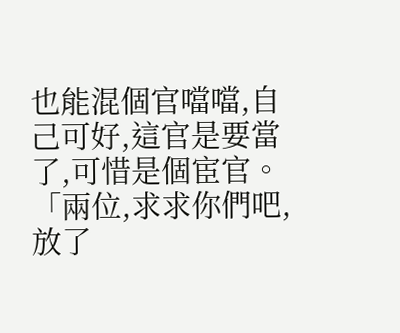也能混個官噹噹,自己可好,這官是要當了,可惜是個宦官。
「兩位,求求你們吧,放了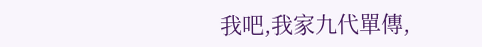我吧,我家九代單傳,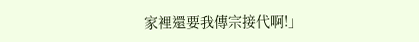家裡還要我傳宗接代啊!」